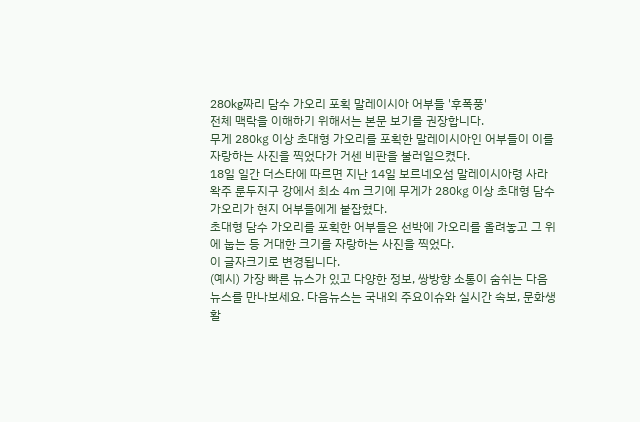280kg짜리 담수 가오리 포획 말레이시아 어부들 '후폭풍'
전체 맥락을 이해하기 위해서는 본문 보기를 권장합니다.
무게 280㎏ 이상 초대형 가오리를 포획한 말레이시아인 어부들이 이를 자랑하는 사진을 찍었다가 거센 비판을 불러일으켰다.
18일 일간 더스타에 따르면 지난 14일 보르네오섬 말레이시아령 사라왁주 룬두지구 강에서 최소 4m 크기에 무게가 280㎏ 이상 초대형 담수 가오리가 현지 어부들에게 붙잡혔다.
초대형 담수 가오리를 포획한 어부들은 선박에 가오리를 올려놓고 그 위에 눕는 등 거대한 크기를 자랑하는 사진을 찍었다.
이 글자크기로 변경됩니다.
(예시) 가장 빠른 뉴스가 있고 다양한 정보, 쌍방향 소통이 숨쉬는 다음뉴스를 만나보세요. 다음뉴스는 국내외 주요이슈와 실시간 속보, 문화생활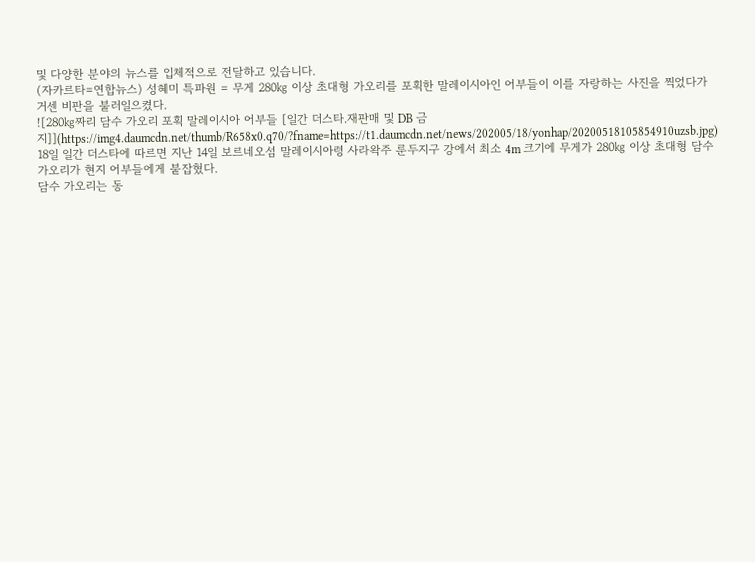및 다양한 분야의 뉴스를 입체적으로 전달하고 있습니다.
(자카르타=연합뉴스) 성혜미 특파원 = 무게 280㎏ 이상 초대형 가오리를 포획한 말레이시아인 어부들이 이를 자랑하는 사진을 찍었다가 거센 비판을 불러일으켰다.
![280㎏짜리 담수 가오리 포획 말레이시아 어부들 [일간 더스타.재판매 및 DB 금지]](https://img4.daumcdn.net/thumb/R658x0.q70/?fname=https://t1.daumcdn.net/news/202005/18/yonhap/20200518105854910uzsb.jpg)
18일 일간 더스타에 따르면 지난 14일 보르네오섬 말레이시아령 사라왁주 룬두지구 강에서 최소 4m 크기에 무게가 280㎏ 이상 초대형 담수 가오리가 현지 어부들에게 붙잡혔다.
담수 가오리는 동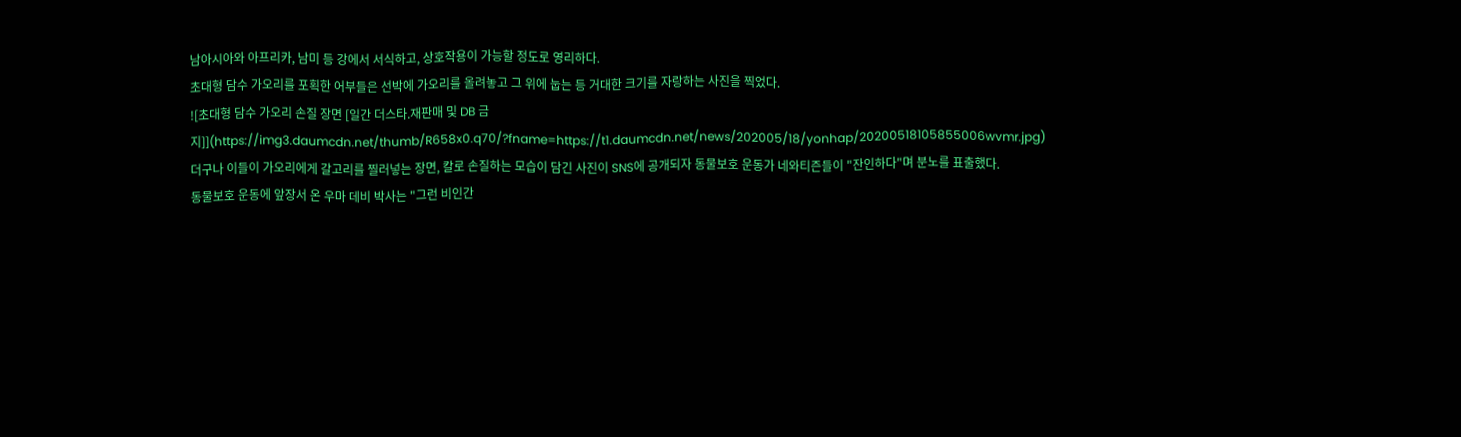남아시아와 아프리카, 남미 등 강에서 서식하고, 상호작용이 가능할 정도로 영리하다.
초대형 담수 가오리를 포획한 어부들은 선박에 가오리를 올려놓고 그 위에 눕는 등 거대한 크기를 자랑하는 사진을 찍었다.
![초대형 담수 가오리 손질 장면 [일간 더스타.재판매 및 DB 금지]](https://img3.daumcdn.net/thumb/R658x0.q70/?fname=https://t1.daumcdn.net/news/202005/18/yonhap/20200518105855006wvmr.jpg)
더구나 이들이 가오리에게 갈고리를 찔러넣는 장면, 칼로 손질하는 모습이 담긴 사진이 SNS에 공개되자 동물보호 운동가 네와티즌들이 "잔인하다"며 분노를 표출했다.
동물보호 운동에 앞장서 온 우마 데비 박사는 "그런 비인간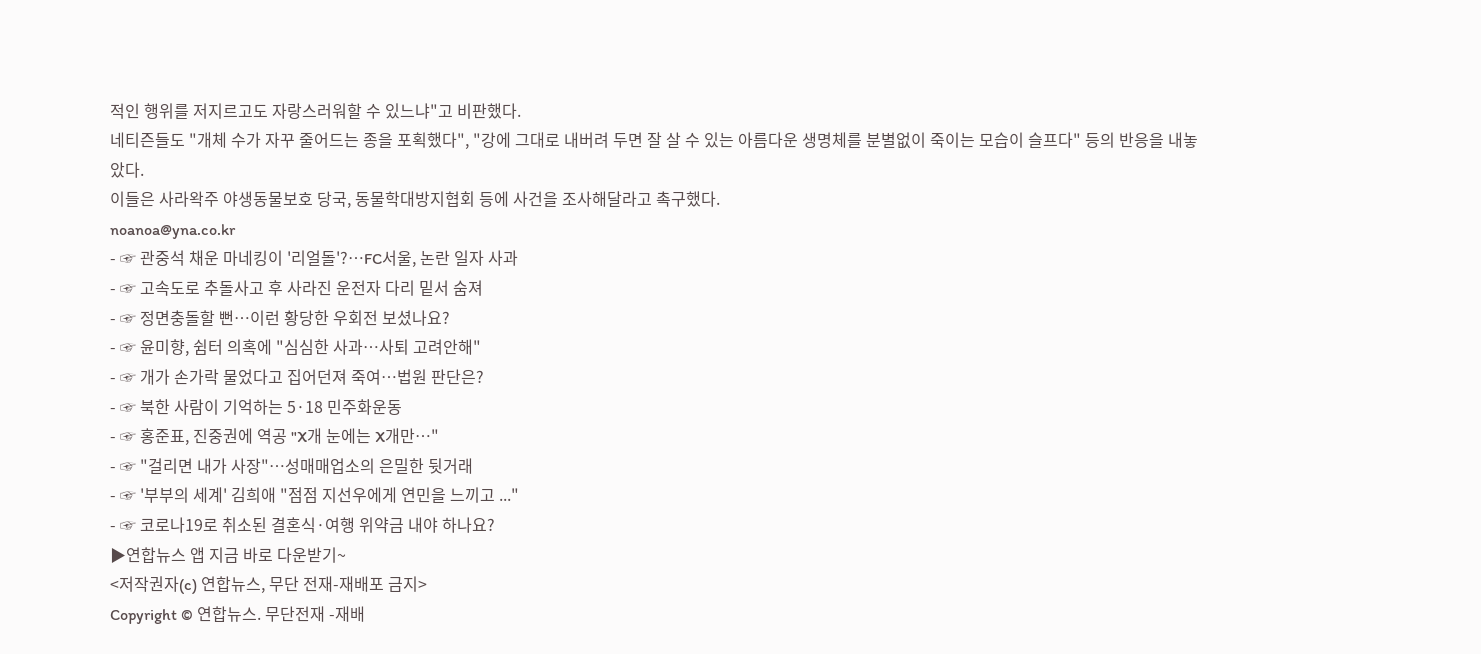적인 행위를 저지르고도 자랑스러워할 수 있느냐"고 비판했다.
네티즌들도 "개체 수가 자꾸 줄어드는 종을 포획했다", "강에 그대로 내버려 두면 잘 살 수 있는 아름다운 생명체를 분별없이 죽이는 모습이 슬프다" 등의 반응을 내놓았다.
이들은 사라왁주 야생동물보호 당국, 동물학대방지협회 등에 사건을 조사해달라고 촉구했다.
noanoa@yna.co.kr
- ☞ 관중석 채운 마네킹이 '리얼돌'?…FC서울, 논란 일자 사과
- ☞ 고속도로 추돌사고 후 사라진 운전자 다리 밑서 숨져
- ☞ 정면충돌할 뻔…이런 황당한 우회전 보셨나요?
- ☞ 윤미향, 쉼터 의혹에 "심심한 사과…사퇴 고려안해"
- ☞ 개가 손가락 물었다고 집어던져 죽여…법원 판단은?
- ☞ 북한 사람이 기억하는 5·18 민주화운동
- ☞ 홍준표, 진중권에 역공 "X개 눈에는 X개만…"
- ☞ "걸리면 내가 사장"…성매매업소의 은밀한 뒷거래
- ☞ '부부의 세계' 김희애 "점점 지선우에게 연민을 느끼고 ..."
- ☞ 코로나19로 취소된 결혼식·여행 위약금 내야 하나요?
▶연합뉴스 앱 지금 바로 다운받기~
<저작권자(c) 연합뉴스, 무단 전재-재배포 금지>
Copyright © 연합뉴스. 무단전재 -재배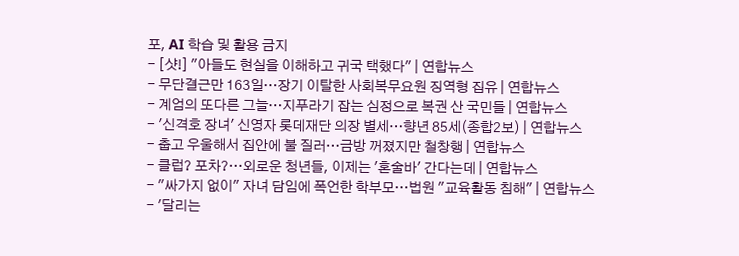포, AI 학습 및 활용 금지
- [샷!] "아들도 현실을 이해하고 귀국 택했다" | 연합뉴스
- 무단결근만 163일…장기 이탈한 사회복무요원 징역형 집유 | 연합뉴스
- 계엄의 또다른 그늘…지푸라기 잡는 심정으로 복권 산 국민들 | 연합뉴스
- '신격호 장녀' 신영자 롯데재단 의장 별세…향년 85세(종합2보) | 연합뉴스
- 춥고 우울해서 집안에 불 질러…금방 꺼졌지만 철창행 | 연합뉴스
- 클럽? 포차?…외로운 청년들, 이제는 '혼술바' 간다는데 | 연합뉴스
- "싸가지 없이" 자녀 담임에 폭언한 학부모…법원 "교육활동 침해" | 연합뉴스
- '달리는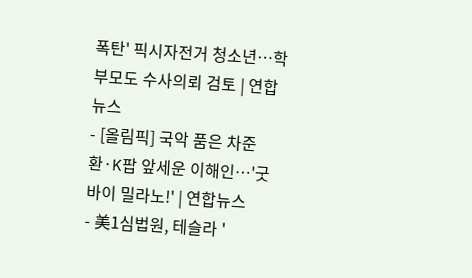폭탄' 픽시자전거 청소년…학부모도 수사의뢰 검토 | 연합뉴스
- [올림픽] 국악 품은 차준환·K팝 앞세운 이해인…'굿바이 밀라노!' | 연합뉴스
- 美1심법원, 테슬라 '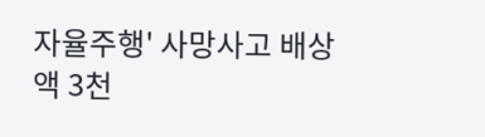자율주행' 사망사고 배상액 3천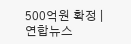500억원 확정 | 연합뉴스